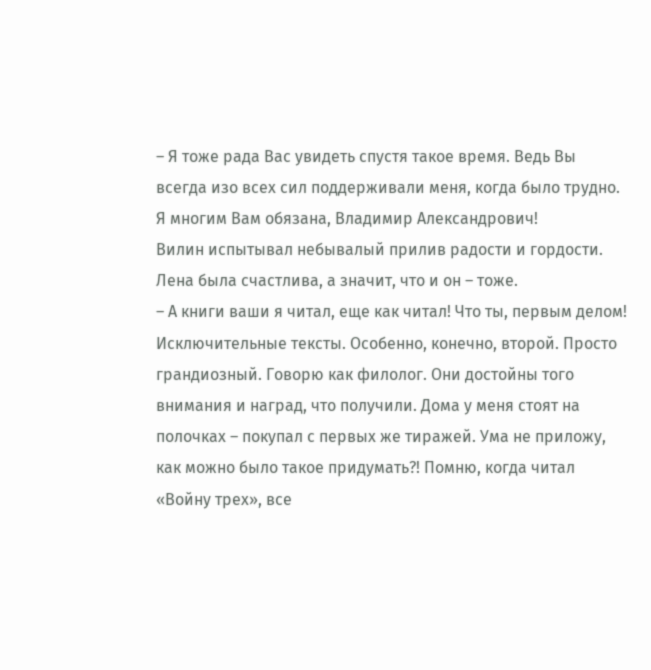– Я тоже рада Вас увидеть спустя такое время. Ведь Вы всегда изо всех сил поддерживали меня, когда было трудно. Я многим Вам обязана, Владимир Александрович!
Вилин испытывал небывалый прилив радости и гордости. Лена была счастлива, а значит, что и он – тоже.
– А книги ваши я читал, еще как читал! Что ты, первым делом! Исключительные тексты. Особенно, конечно, второй. Просто грандиозный. Говорю как филолог. Они достойны того внимания и наград, что получили. Дома у меня стоят на полочках – покупал с первых же тиражей. Ума не приложу, как можно было такое придумать?! Помню, когда читал «Войну трех», все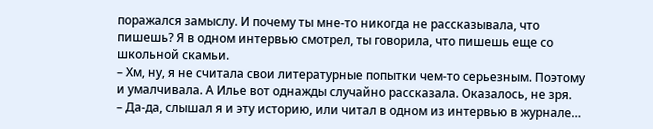поражался замыслу. И почему ты мне-то никогда не рассказывала, что пишешь? Я в одном интервью смотрел, ты говорила, что пишешь еще со школьной скамьи.
– Хм, ну, я не считала свои литературные попытки чем-то серьезным. Поэтому и умалчивала. А Илье вот однажды случайно рассказала. Оказалось, не зря.
– Да-да, слышал я и эту историю, или читал в одном из интервью в журнале…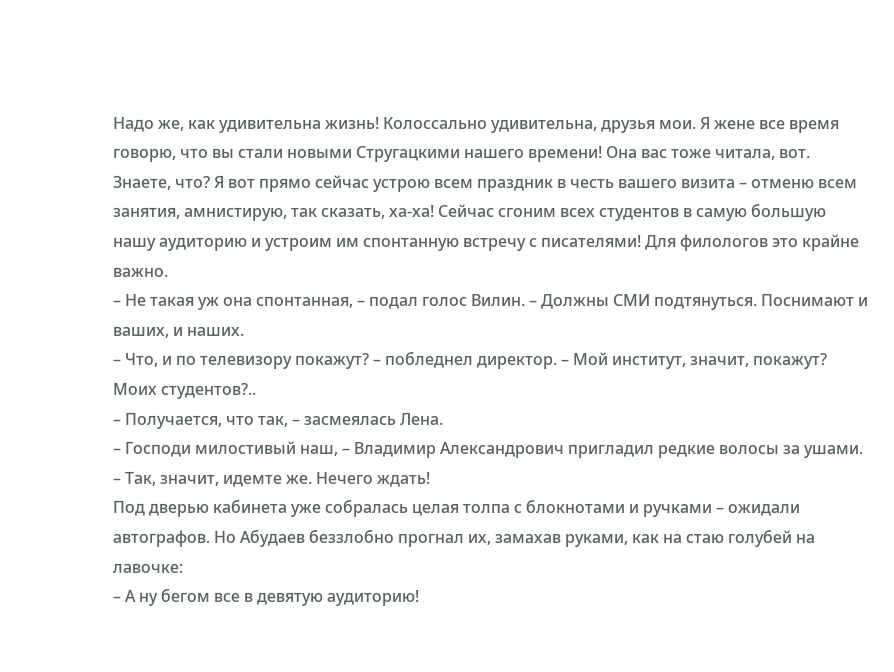Надо же, как удивительна жизнь! Колоссально удивительна, друзья мои. Я жене все время говорю, что вы стали новыми Стругацкими нашего времени! Она вас тоже читала, вот. Знаете, что? Я вот прямо сейчас устрою всем праздник в честь вашего визита – отменю всем занятия, амнистирую, так сказать, ха-ха! Сейчас сгоним всех студентов в самую большую нашу аудиторию и устроим им спонтанную встречу с писателями! Для филологов это крайне важно.
– Не такая уж она спонтанная, – подал голос Вилин. – Должны СМИ подтянуться. Поснимают и ваших, и наших.
– Что, и по телевизору покажут? – побледнел директор. – Мой институт, значит, покажут? Моих студентов?..
– Получается, что так, – засмеялась Лена.
– Господи милостивый наш, – Владимир Александрович пригладил редкие волосы за ушами. – Так, значит, идемте же. Нечего ждать!
Под дверью кабинета уже собралась целая толпа с блокнотами и ручками – ожидали автографов. Но Абудаев беззлобно прогнал их, замахав руками, как на стаю голубей на лавочке:
– А ну бегом все в девятую аудиторию!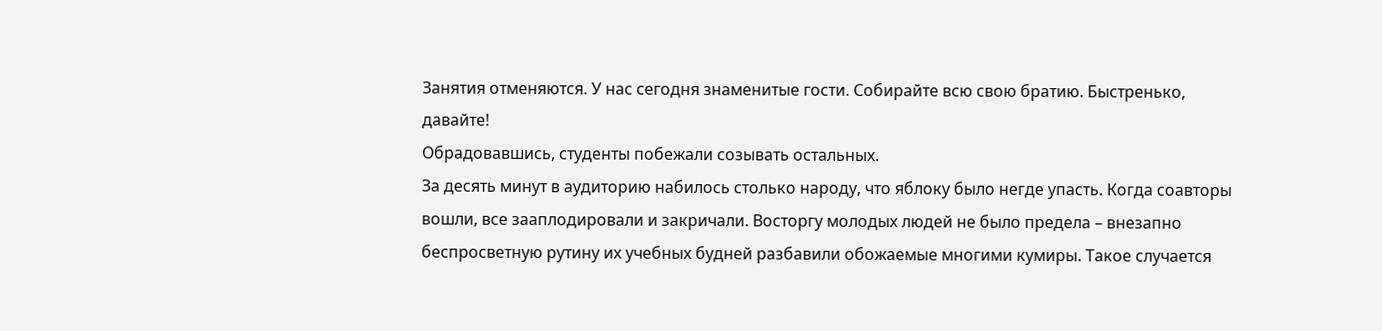Занятия отменяются. У нас сегодня знаменитые гости. Собирайте всю свою братию. Быстренько, давайте!
Обрадовавшись, студенты побежали созывать остальных.
За десять минут в аудиторию набилось столько народу, что яблоку было негде упасть. Когда соавторы вошли, все зааплодировали и закричали. Восторгу молодых людей не было предела – внезапно беспросветную рутину их учебных будней разбавили обожаемые многими кумиры. Такое случается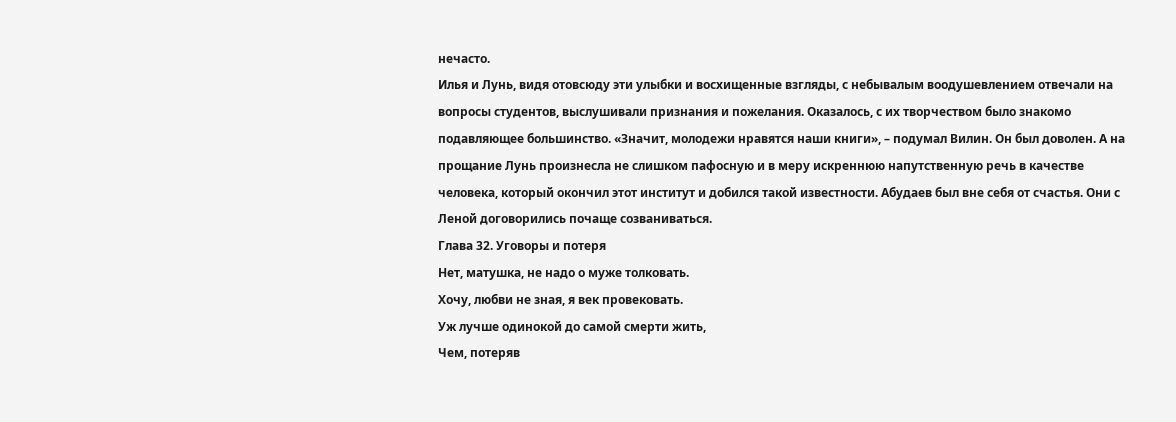нечасто.
Илья и Лунь, видя отовсюду эти улыбки и восхищенные взгляды, с небывалым воодушевлением отвечали на вопросы студентов, выслушивали признания и пожелания. Оказалось, с их творчеством было знакомо подавляющее большинство. «Значит, молодежи нравятся наши книги», – подумал Вилин. Он был доволен. А на прощание Лунь произнесла не слишком пафосную и в меру искреннюю напутственную речь в качестве человека, который окончил этот институт и добился такой известности. Абудаев был вне себя от счастья. Они с Леной договорились почаще созваниваться.
Глава 32. Уговоры и потеря
Нет, матушка, не надо о муже толковать.
Хочу, любви не зная, я век провековать.
Уж лучше одинокой до самой смерти жить,
Чем, потеряв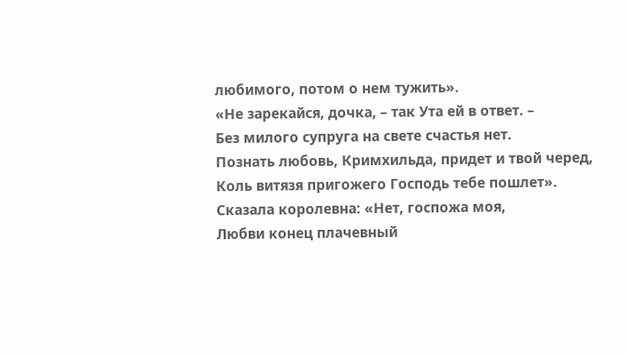любимого, потом о нем тужить».
«Не зарекайся, дочка, – так Ута ей в ответ. –
Без милого супруга на свете счастья нет.
Познать любовь, Кримхильда, придет и твой черед,
Коль витязя пригожего Господь тебе пошлет».
Сказала королевна: «Нет, госпожа моя,
Любви конец плачевный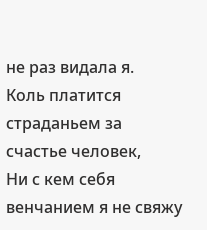не раз видала я.
Коль платится страданьем за счастье человек,
Ни с кем себя венчанием я не свяжу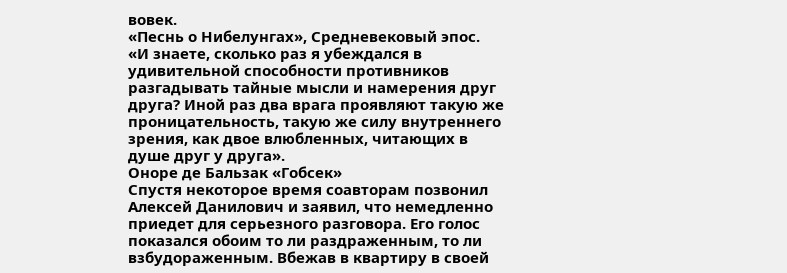вовек.
«Песнь о Нибелунгах», Средневековый эпос.
«И знаете, сколько раз я убеждался в удивительной способности противников разгадывать тайные мысли и намерения друг друга? Иной раз два врага проявляют такую же проницательность, такую же силу внутреннего зрения, как двое влюбленных, читающих в душе друг у друга».
Оноре де Бальзак «Гобсек»
Спустя некоторое время соавторам позвонил Алексей Данилович и заявил, что немедленно приедет для серьезного разговора. Его голос показался обоим то ли раздраженным, то ли взбудораженным. Вбежав в квартиру в своей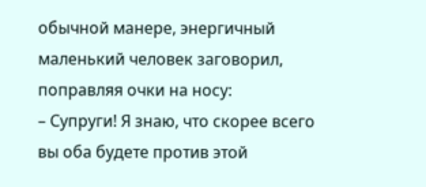обычной манере, энергичный маленький человек заговорил, поправляя очки на носу:
– Супруги! Я знаю, что скорее всего вы оба будете против этой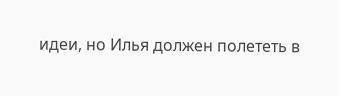идеи, но Илья должен полететь в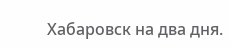Хабаровск на два дня.